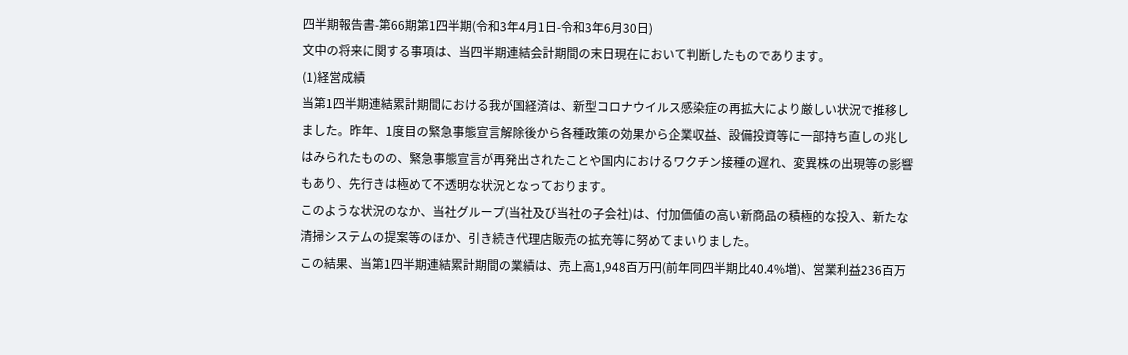四半期報告書-第66期第1四半期(令和3年4月1日-令和3年6月30日)
文中の将来に関する事項は、当四半期連結会計期間の末日現在において判断したものであります。
(1)経営成績
当第1四半期連結累計期間における我が国経済は、新型コロナウイルス感染症の再拡大により厳しい状況で推移しました。昨年、1度目の緊急事態宣言解除後から各種政策の効果から企業収益、設備投資等に一部持ち直しの兆しはみられたものの、緊急事態宣言が再発出されたことや国内におけるワクチン接種の遅れ、変異株の出現等の影響もあり、先行きは極めて不透明な状況となっております。
このような状況のなか、当社グループ(当社及び当社の子会社)は、付加価値の高い新商品の積極的な投入、新たな清掃システムの提案等のほか、引き続き代理店販売の拡充等に努めてまいりました。
この結果、当第1四半期連結累計期間の業績は、売上高1,948百万円(前年同四半期比40.4%増)、営業利益236百万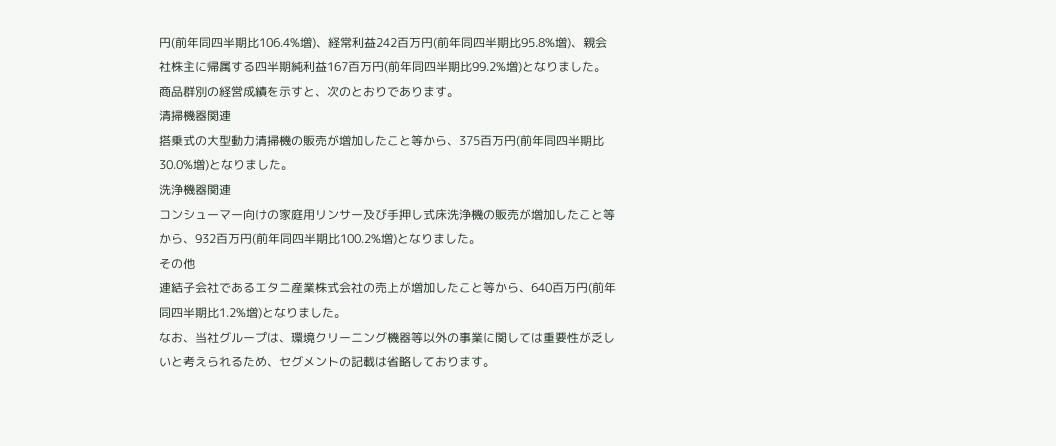円(前年同四半期比106.4%増)、経常利益242百万円(前年同四半期比95.8%増)、親会社株主に帰属する四半期純利益167百万円(前年同四半期比99.2%増)となりました。
商品群別の経営成績を示すと、次のとおりであります。
清掃機器関連
搭乗式の大型動力清掃機の販売が増加したこと等から、375百万円(前年同四半期比30.0%増)となりました。
洗浄機器関連
コンシューマー向けの家庭用リンサー及び手押し式床洗浄機の販売が増加したこと等から、932百万円(前年同四半期比100.2%増)となりました。
その他
連結子会社であるエタニ産業株式会社の売上が増加したこと等から、640百万円(前年同四半期比1.2%増)となりました。
なお、当社グループは、環境クリーニング機器等以外の事業に関しては重要性が乏しいと考えられるため、セグメントの記載は省略しております。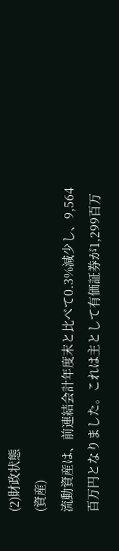(2)財政状態
(資産)
流動資産は、前連結会計年度末と比べて0.3%減少し、9,564百万円となりました。これは主として有価証券が1,299百万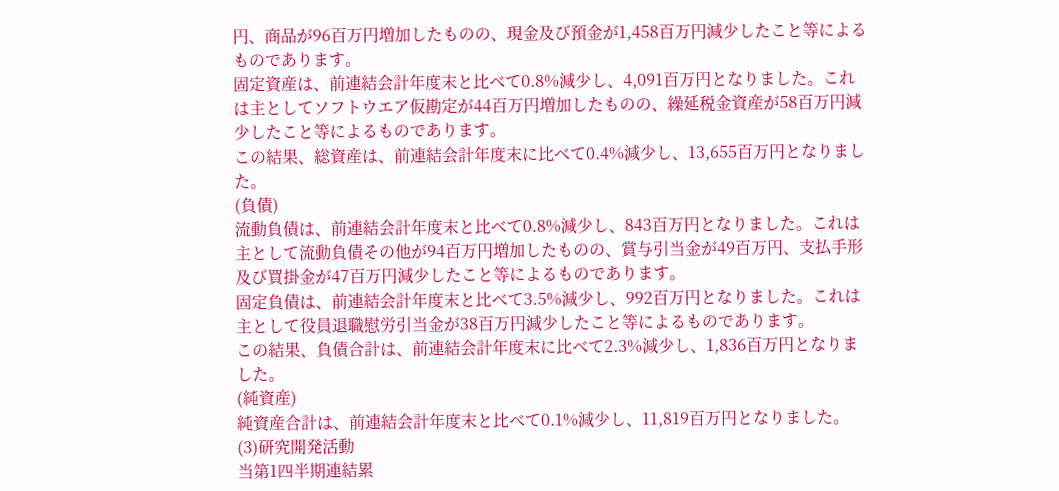円、商品が96百万円増加したものの、現金及び預金が1,458百万円減少したこと等によるものであります。
固定資産は、前連結会計年度末と比べて0.8%減少し、4,091百万円となりました。これは主としてソフトウエア仮勘定が44百万円増加したものの、繰延税金資産が58百万円減少したこと等によるものであります。
この結果、総資産は、前連結会計年度末に比べて0.4%減少し、13,655百万円となりました。
(負債)
流動負債は、前連結会計年度末と比べて0.8%減少し、843百万円となりました。これは主として流動負債その他が94百万円増加したものの、賞与引当金が49百万円、支払手形及び買掛金が47百万円減少したこと等によるものであります。
固定負債は、前連結会計年度末と比べて3.5%減少し、992百万円となりました。これは主として役員退職慰労引当金が38百万円減少したこと等によるものであります。
この結果、負債合計は、前連結会計年度末に比べて2.3%減少し、1,836百万円となりました。
(純資産)
純資産合計は、前連結会計年度末と比べて0.1%減少し、11,819百万円となりました。
(3)研究開発活動
当第1四半期連結累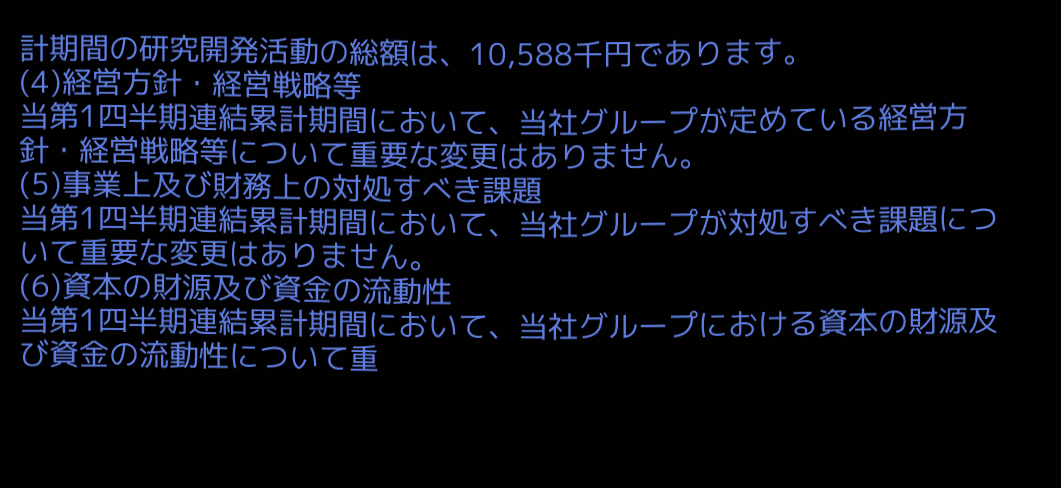計期間の研究開発活動の総額は、10,588千円であります。
(4)経営方針・経営戦略等
当第1四半期連結累計期間において、当社グループが定めている経営方針・経営戦略等について重要な変更はありません。
(5)事業上及び財務上の対処すべき課題
当第1四半期連結累計期間において、当社グループが対処すべき課題について重要な変更はありません。
(6)資本の財源及び資金の流動性
当第1四半期連結累計期間において、当社グループにおける資本の財源及び資金の流動性について重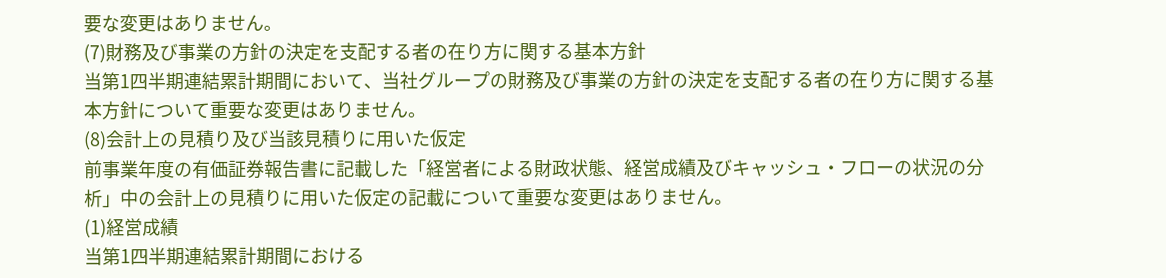要な変更はありません。
(7)財務及び事業の方針の決定を支配する者の在り方に関する基本方針
当第1四半期連結累計期間において、当社グループの財務及び事業の方針の決定を支配する者の在り方に関する基本方針について重要な変更はありません。
(8)会計上の見積り及び当該見積りに用いた仮定
前事業年度の有価証券報告書に記載した「経営者による財政状態、経営成績及びキャッシュ・フローの状況の分析」中の会計上の見積りに用いた仮定の記載について重要な変更はありません。
(1)経営成績
当第1四半期連結累計期間における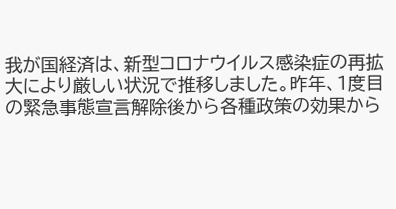我が国経済は、新型コロナウイルス感染症の再拡大により厳しい状況で推移しました。昨年、1度目の緊急事態宣言解除後から各種政策の効果から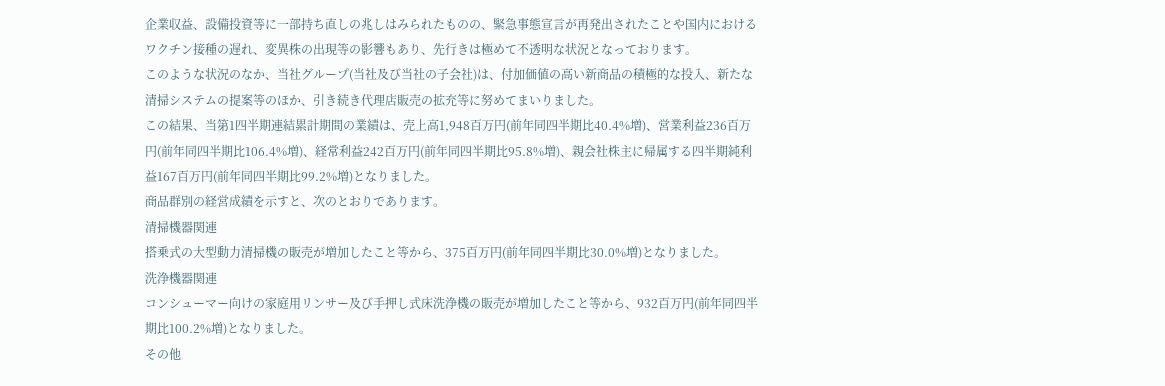企業収益、設備投資等に一部持ち直しの兆しはみられたものの、緊急事態宣言が再発出されたことや国内におけるワクチン接種の遅れ、変異株の出現等の影響もあり、先行きは極めて不透明な状況となっております。
このような状況のなか、当社グループ(当社及び当社の子会社)は、付加価値の高い新商品の積極的な投入、新たな清掃システムの提案等のほか、引き続き代理店販売の拡充等に努めてまいりました。
この結果、当第1四半期連結累計期間の業績は、売上高1,948百万円(前年同四半期比40.4%増)、営業利益236百万円(前年同四半期比106.4%増)、経常利益242百万円(前年同四半期比95.8%増)、親会社株主に帰属する四半期純利益167百万円(前年同四半期比99.2%増)となりました。
商品群別の経営成績を示すと、次のとおりであります。
清掃機器関連
搭乗式の大型動力清掃機の販売が増加したこと等から、375百万円(前年同四半期比30.0%増)となりました。
洗浄機器関連
コンシューマー向けの家庭用リンサー及び手押し式床洗浄機の販売が増加したこと等から、932百万円(前年同四半期比100.2%増)となりました。
その他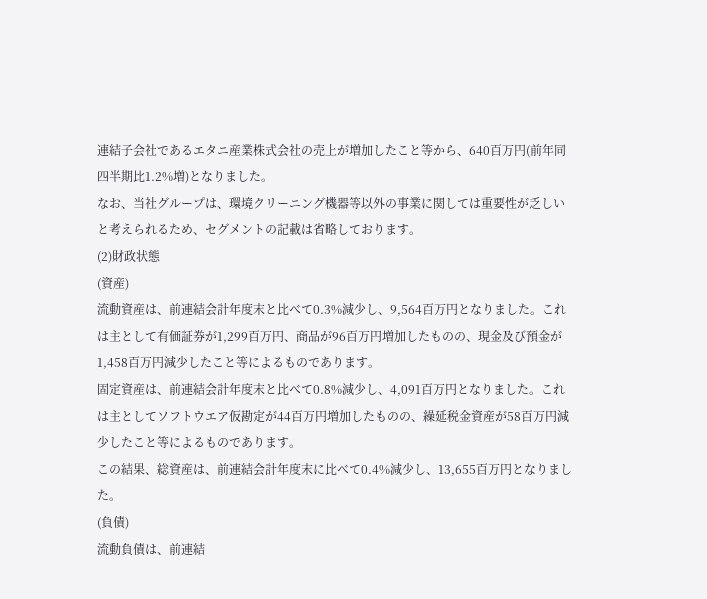連結子会社であるエタニ産業株式会社の売上が増加したこと等から、640百万円(前年同四半期比1.2%増)となりました。
なお、当社グループは、環境クリーニング機器等以外の事業に関しては重要性が乏しいと考えられるため、セグメントの記載は省略しております。
(2)財政状態
(資産)
流動資産は、前連結会計年度末と比べて0.3%減少し、9,564百万円となりました。これは主として有価証券が1,299百万円、商品が96百万円増加したものの、現金及び預金が1,458百万円減少したこと等によるものであります。
固定資産は、前連結会計年度末と比べて0.8%減少し、4,091百万円となりました。これは主としてソフトウエア仮勘定が44百万円増加したものの、繰延税金資産が58百万円減少したこと等によるものであります。
この結果、総資産は、前連結会計年度末に比べて0.4%減少し、13,655百万円となりました。
(負債)
流動負債は、前連結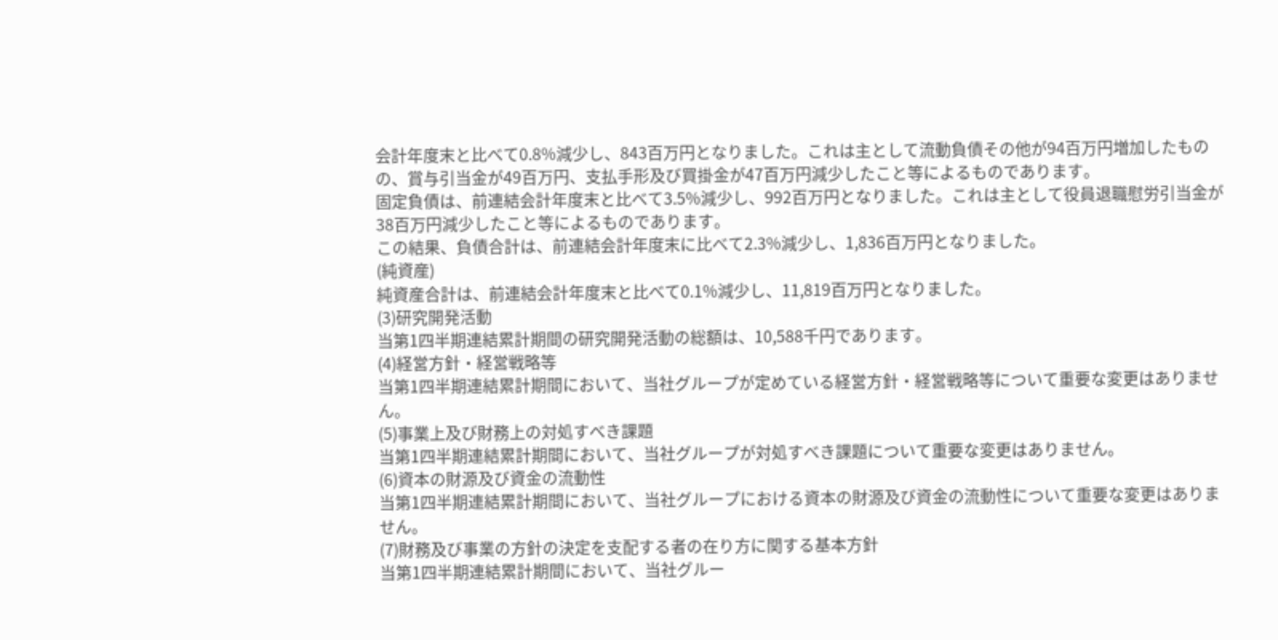会計年度末と比べて0.8%減少し、843百万円となりました。これは主として流動負債その他が94百万円増加したものの、賞与引当金が49百万円、支払手形及び買掛金が47百万円減少したこと等によるものであります。
固定負債は、前連結会計年度末と比べて3.5%減少し、992百万円となりました。これは主として役員退職慰労引当金が38百万円減少したこと等によるものであります。
この結果、負債合計は、前連結会計年度末に比べて2.3%減少し、1,836百万円となりました。
(純資産)
純資産合計は、前連結会計年度末と比べて0.1%減少し、11,819百万円となりました。
(3)研究開発活動
当第1四半期連結累計期間の研究開発活動の総額は、10,588千円であります。
(4)経営方針・経営戦略等
当第1四半期連結累計期間において、当社グループが定めている経営方針・経営戦略等について重要な変更はありません。
(5)事業上及び財務上の対処すべき課題
当第1四半期連結累計期間において、当社グループが対処すべき課題について重要な変更はありません。
(6)資本の財源及び資金の流動性
当第1四半期連結累計期間において、当社グループにおける資本の財源及び資金の流動性について重要な変更はありません。
(7)財務及び事業の方針の決定を支配する者の在り方に関する基本方針
当第1四半期連結累計期間において、当社グルー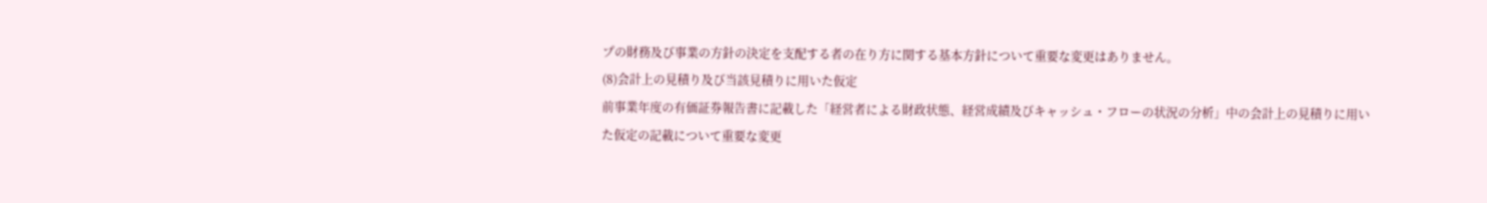プの財務及び事業の方針の決定を支配する者の在り方に関する基本方針について重要な変更はありません。
(8)会計上の見積り及び当該見積りに用いた仮定
前事業年度の有価証券報告書に記載した「経営者による財政状態、経営成績及びキャッシュ・フローの状況の分析」中の会計上の見積りに用いた仮定の記載について重要な変更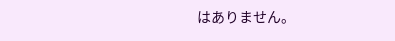はありません。